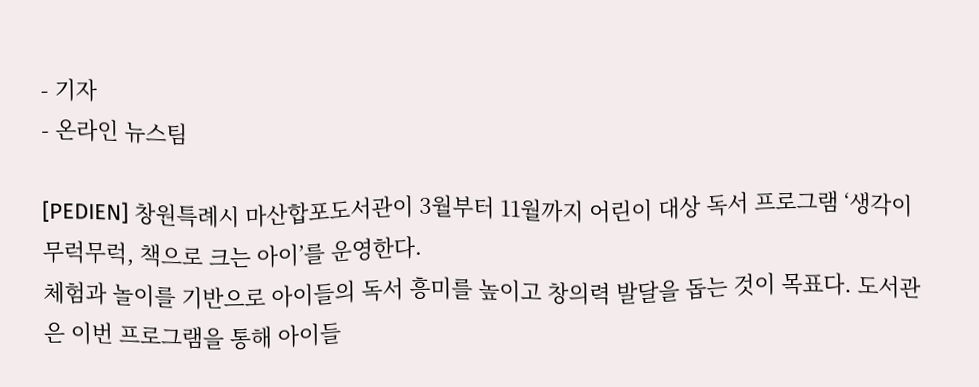- 기자
- 온라인 뉴스팀

[PEDIEN] 창원특례시 마산합포도서관이 3월부터 11월까지 어린이 대상 독서 프로그램 ‘생각이 무럭무럭, 책으로 크는 아이’를 운영한다.
체험과 놀이를 기반으로 아이들의 독서 흥미를 높이고 창의력 발달을 돕는 것이 목표다. 도서관은 이번 프로그램을 통해 아이들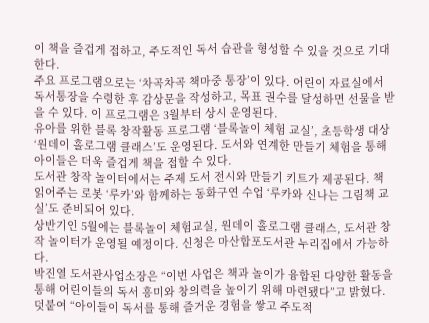이 책을 즐겁게 접하고, 주도적인 독서 습관을 형성할 수 있을 것으로 기대한다.
주요 프로그램으로는 ‘차곡차곡 책마중 통장’이 있다. 어린이 자료실에서 독서통장을 수령한 후 감상문을 작성하고, 목표 권수를 달성하면 선물을 받을 수 있다. 이 프로그램은 3월부터 상시 운영된다.
유아를 위한 블록 창작활동 프로그램 ‘블록놀이 체험 교실’, 초등학생 대상 ‘원데이 홀로그램 클래스’도 운영된다. 도서와 연계한 만들기 체험을 통해 아이들은 더욱 즐겁게 책을 접할 수 있다.
도서관 창작 놀이터에서는 주제 도서 전시와 만들기 키트가 제공된다. 책 읽어주는 로봇 ‘루카’와 함께하는 동화구연 수업 ‘루카와 신나는 그림책 교실’도 준비되어 있다.
상반기인 5월에는 블록놀이 체험교실, 원데이 홀로그램 클래스, 도서관 창작 놀이터가 운영될 예정이다. 신청은 마산합포도서관 누리집에서 가능하다.
박진열 도서관사업소장은 “이번 사업은 책과 놀이가 융합된 다양한 활동을 통해 어린이들의 독서 흥미와 창의력을 높이기 위해 마련됐다”고 밝혔다. 덧붙여 “아이들이 독서를 통해 즐거운 경험을 쌓고 주도적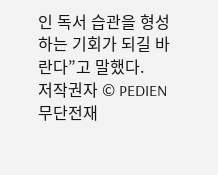인 독서 습관을 형성하는 기회가 되길 바란다”고 말했다.
저작권자 © PEDIEN 무단전재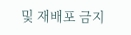및 재배포 금지